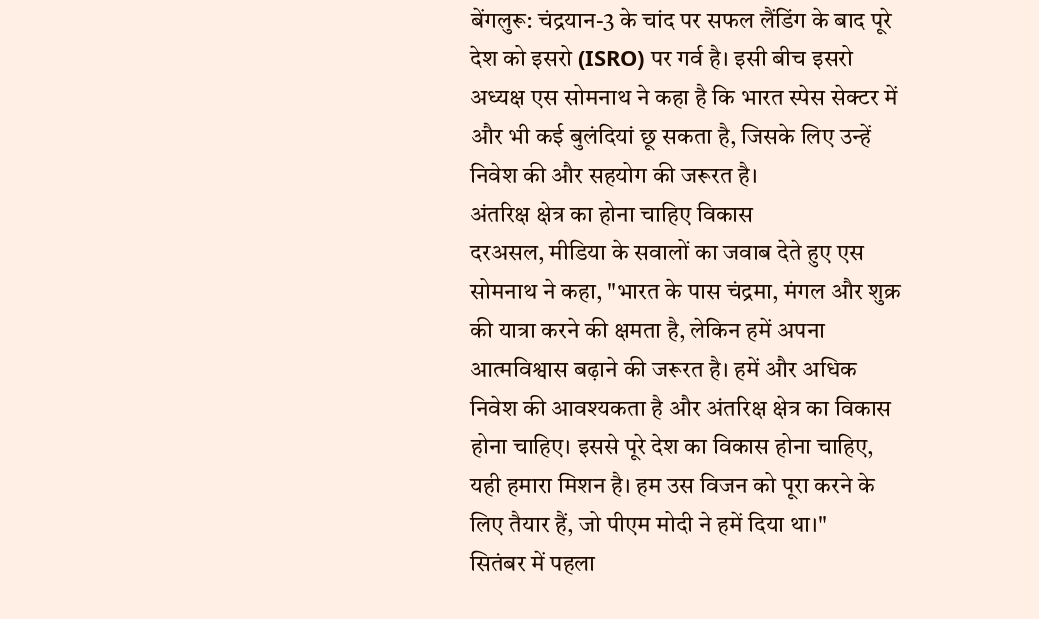बेंगलुरू: चंद्रयान-3 के चांद पर सफल लैंडिंग के बाद पूरे देश को इसरो (ISRO) पर गर्व है। इसी बीच इसरो अध्यक्ष एस सोमनाथ ने कहा है कि भारत स्पेस सेक्टर में और भी कई बुलंदियां छू सकता है, जिसके लिए उन्हें निवेश की और सहयोग की जरूरत है।
अंतरिक्ष क्षेत्र का होना चाहिए विकास
दरअसल, मीडिया के सवालों का जवाब देते हुए एस सोमनाथ ने कहा, "भारत के पास चंद्रमा, मंगल और शुक्र की यात्रा करने की क्षमता है, लेकिन हमें अपना आत्मविश्वास बढ़ाने की जरूरत है। हमें और अधिक निवेश की आवश्यकता है और अंतरिक्ष क्षेत्र का विकास होना चाहिए। इससे पूरे देश का विकास होना चाहिए, यही हमारा मिशन है। हम उस विजन को पूरा करने के लिए तैयार हैं, जो पीएम मोदी ने हमें दिया था।"
सितंबर में पहला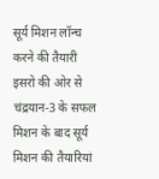सूर्य मिशन लॉन्च करने की तैयारी
इसरो की ओर से चंद्रयान-3 के सफल मिशन के बाद सूर्य मिशन की तैयारियां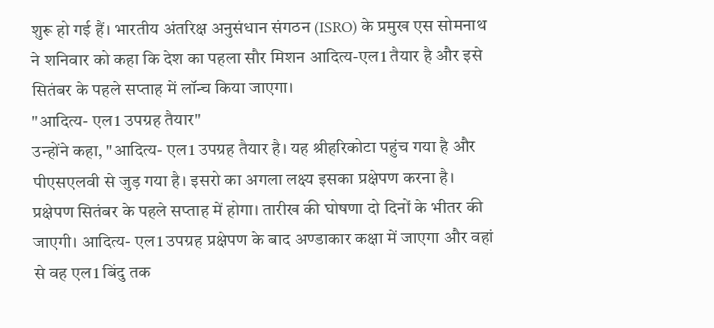शुरू हो गई हैं। भारतीय अंतरिक्ष अनुसंधान संगठन (ISRO) के प्रमुख एस सोमनाथ ने शनिवार को कहा कि देश का पहला सौर मिशन आदित्य-एल1 तैयार है और इसे सितंबर के पहले सप्ताह में लॉन्च किया जाएगा।
"आदित्य- एल1 उपग्रह तैयार"
उन्होंने कहा, "आदित्य- एल1 उपग्रह तैयार है। यह श्रीहरिकोटा पहुंच गया है और पीएसएलवी से जुड़ गया है। इसरो का अगला लक्ष्य इसका प्रक्षेपण करना है। प्रक्षेपण सितंबर के पहले सप्ताह में होगा। तारीख की घोषणा दो दिनों के भीतर की जाएगी। आदित्य- एल1 उपग्रह प्रक्षेपण के बाद अण्डाकार कक्षा में जाएगा और वहां से वह एल1 बिंदु तक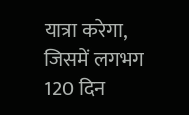यात्रा करेगा, जिसमें लगभग 120 दिन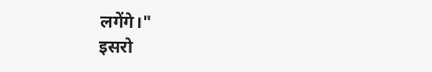लगेंगे।"
इसरो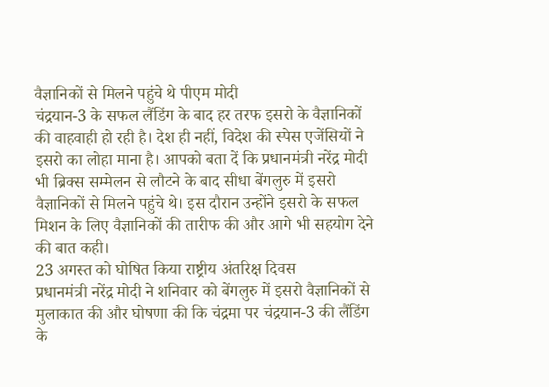वैज्ञानिकों से मिलने पहुंचे थे पीएम मोदी
चंद्रयान-3 के सफल लैंडिंग के बाद हर तरफ इसरो के वैज्ञानिकों की वाहवाही हो रही है। देश ही नहीं, विदेश की स्पेस एजेंसियों ने इसरो का लोहा माना है। आपको बता दें कि प्रधानमंत्री नरेंद्र मोदी भी ब्रिक्स सम्मेलन से लौटने के बाद सीधा बेंगलुरु में इसरो वैज्ञानिकों से मिलने पहुंचे थे। इस दौरान उन्होंने इसरो के सफल मिशन के लिए वैज्ञानिकों की तारीफ की और आगे भी सहयोग देने की बात कही।
23 अगस्त को घोषित किया राष्ट्रीय अंतरिक्ष दिवस
प्रधानमंत्री नरेंद्र मोदी ने शनिवार को बेंगलुरु में इसरो वैज्ञानिकों से मुलाकात की और घोषणा की कि चंद्रमा पर चंद्रयान-3 की लैंडिंग के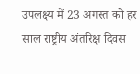उपलक्ष्य में 23 अगस्त को हर साल राष्ट्रीय अंतरिक्ष दिवस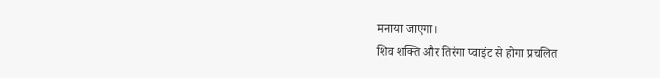मनाया जाएगा।
शिव शक्ति और तिरंगा प्वाइंट से होगा प्रचलित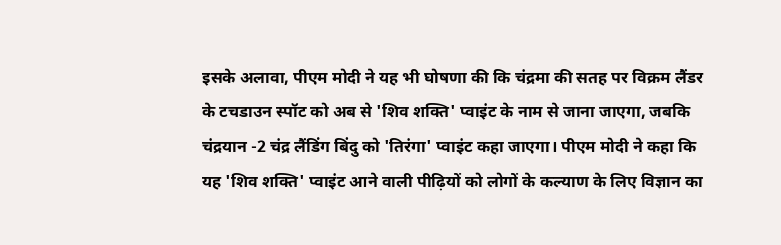इसके अलावा, पीएम मोदी ने यह भी घोषणा की कि चंद्रमा की सतह पर विक्रम लैंडर के टचडाउन स्पॉट को अब से 'शिव शक्ति' प्वाइंट के नाम से जाना जाएगा, जबकि चंद्रयान -2 चंद्र लैंडिंग बिंदु को 'तिरंगा' प्वाइंट कहा जाएगा। पीएम मोदी ने कहा कि यह 'शिव शक्ति' प्वाइंट आने वाली पीढ़ियों को लोगों के कल्याण के लिए विज्ञान का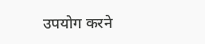उपयोग करने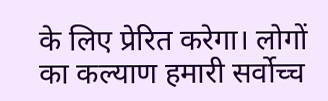के लिए प्रेरित करेगा। लोगों का कल्याण हमारी सर्वोच्च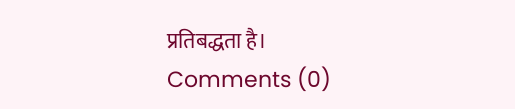प्रतिबद्धता है।
Comments (0)